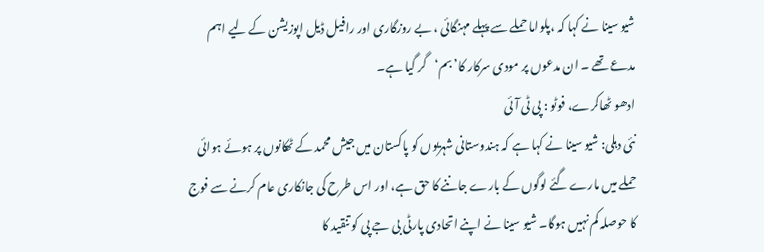شیو سینا نے کہا کہ ،پلواما حملے سے پہلے مہنگائی ، بے روزگاری اور رافیل ڈیل اپوزیشن کے لیے اہم مدعے تھے ۔ ان مدعوں پر مودی سرکار کا’بم‘گر گیا ہے۔
ادھو ٹھاکرے، فوٹو : پی ٹی آئی
نئی دہلی: شیو سینا نے کہا ہے کہ ہندوستانی شہریوں کو پاکستان میں جیش محمد کے ٹھکانوں پر ہوئے ہوائی حملے میں مارے گئے لوگوں کے بارے جاننے کا حق ہے، اور اس طرح کی جانکاری عام کرنے سے فوج کا حوصلہ کم نہیں ہوگا۔ شیو سینا نے اپنے اتحادی پارٹی بی جے پی کو تنقید کا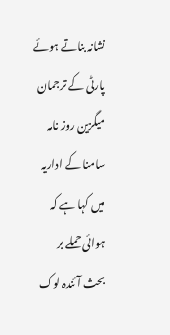نشانہ بناتے ہوئے پارٹی کے ترجمان میگزین روز نامہ سامنا کے اداریہ میں کہا ہے کہ ہوائی حملے بر بحث آئندہ لوک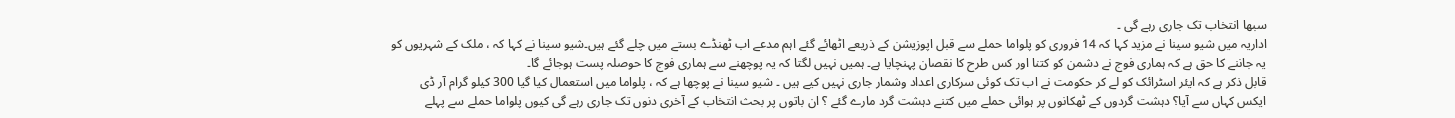سبھا انتخاب تک جاری رہے گی ۔
اداریہ میں شیو سینا نے مزید کہا کہ 14 فروری کو پلواما حملے سے قبل اپوزیشن کے ذریعے اٹھائے گئے اہم مدعے اب ٹھنڈے بستے میں چلے گئے ہیں۔شیو سینا نے کہا کہ ، ملک کے شہریوں کو یہ جاننے کا حق ہے کہ ہماری فوج نے دشمن کو کتنا اور کس طرح کا نقصان پہنچایا ہے۔ ہمیں نہیں لگتا کہ یہ پوچھنے سے ہماری فوج کا حوصلہ پست ہوجائے گا۔
قابل ذکر ہے کہ ایئر اسٹرائک کو لے کر حکومت نے اب تک کوئی سرکاری اعداد وشمار جاری نہیں کیے ہیں ۔ شیو سینا نے پوچھا ہے کہ ، پلواما میں استعمال کیا گیا 300 کیلو گرام آر ڈی ایکس کہاں سے آیا؟ دہشت گردوں کے ٹھکانوں پر ہوائی حملے میں کتنے دہشت گرد مارے گئے ؟ ان باتوں پر بحث انتخاب کے آخری دنوں تک جاری رہے گی کیوں پلواما حملے سے پہلے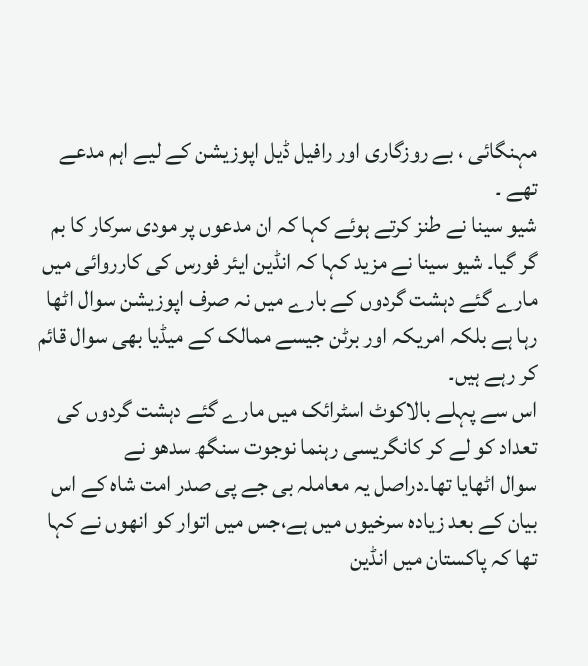مہنگائی ، بے روزگاری اور رافیل ڈیل اپوزیشن کے لیے اہم مدعے تھے ۔
شیو سینا نے طنز کرتے ہوئے کہا کہ ان مدعوں پر مودی سرکار کا بم گر گیا۔ شیو سینا نے مزید کہا کہ انڈین ایئر فورس کی کارروائی میں مارے گئے دہشت گردوں کے بارے میں نہ صرف اپوزیشن سوال اٹھا رہا ہے بلکہ امریکہ اور برٹن جیسے ممالک کے میڈیا بھی سوال قائم کر رہے ہیں۔
اس سے پہلے بالاکوٹ اسٹرائک میں مارے گئے دہشت گردوں کی تعداد کو لے کر کانگریسی رہنما نوجوت سنگھ سدھو نے
سوال اٹھایا تھا۔دراصل یہ معاملہ بی جے پی صدر امت شاہ کے اس بیان کے بعد زیادہ سرخیوں میں ہے،جس میں اتوار کو انھوں نے کہا تھا کہ پاکستان میں انڈین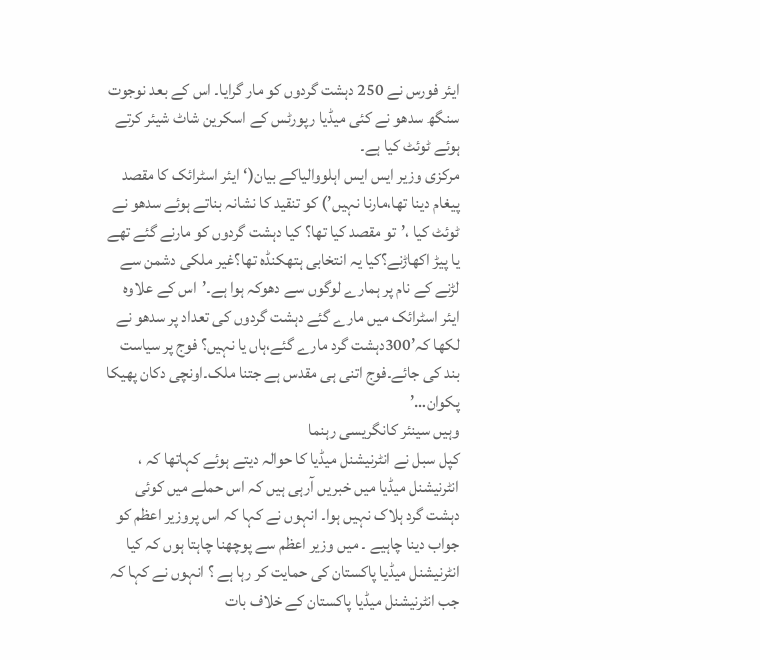ایئر فورس نے 250 دہشت گردوں کو مار گرایا۔ اس کے بعد نوجوت سنگھ سدھو نے کئی میڈیا رپورٹس کے اسکرین شاٹ شیئر کرتے ہوئے ٹوئٹ کیا ہے۔
مرکزی وزیر ایس ایس اہلووالیاکے بیان(‘ایئر اسٹرائک کا مقصد پیغام دینا تھا،مارنا نہیں’) کو تنقید کا نشانہ بناتے ہوئے سدھو نے ٹوئٹ کیا ،’تو مقصد کیا تھا؟ کیا دہشت گردوں کو مارنے گئے تھے یا پیڑ اکھاڑنے؟کیا یہ انتخابی ہتھکنڈہ تھا؟غیر ملکی دشمن سے لڑنے کے نام پر ہمارے لوگوں سے دھوکہ ہوا ہے۔’اس کے علاوہ ایئر اسٹرائک میں مارے گئے دہشت گردوں کی تعداد پر سدھو نے لکھا کہ’300دہشت گرد مارے گئے،ہاں یا نہیں؟ فوج پر سیاست بند کی جائے۔فوج اتنی ہی مقدس ہے جتنا ملک۔اونچی دکان پھیکا پکوان…’
وہیں سینئر کانگریسی رہنما
کپل سبل نے انٹرنیشنل میڈیا کا حوالہ دیتے ہوئے کہاتھا کہ ، انٹرنیشنل میڈیا میں خبریں آرہی ہیں کہ اس حملے میں کوئی دہشت گرد ہلاک نہیں ہوا۔ انہوں نے کہا کہ اس پروزیر اعظم کو جواب دینا چاہیے ۔ میں وزیر اعظم سے پوچھنا چاہتا ہوں کہ کیا انٹرنیشنل میڈیا پاکستان کی حمایت کر رہا ہے ؟ انہوں نے کہا کہ جب انٹرنیشنل میڈیا پاکستان کے خلاف بات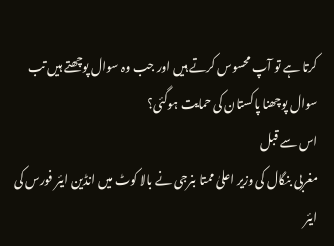کرتا ہے تو آپ محسوس کرتے ہیں اور جب وہ سوال پوچھتے ہیں تب سوال پوچھنا پاکستان کی حمایت ہوگئی؟
اس سے قبل
مغربی بنگال کی وزیر اعلیٰ ممتا بنرجی نے بالا کوٹ میں انڈین ایئر فورس کی ایئر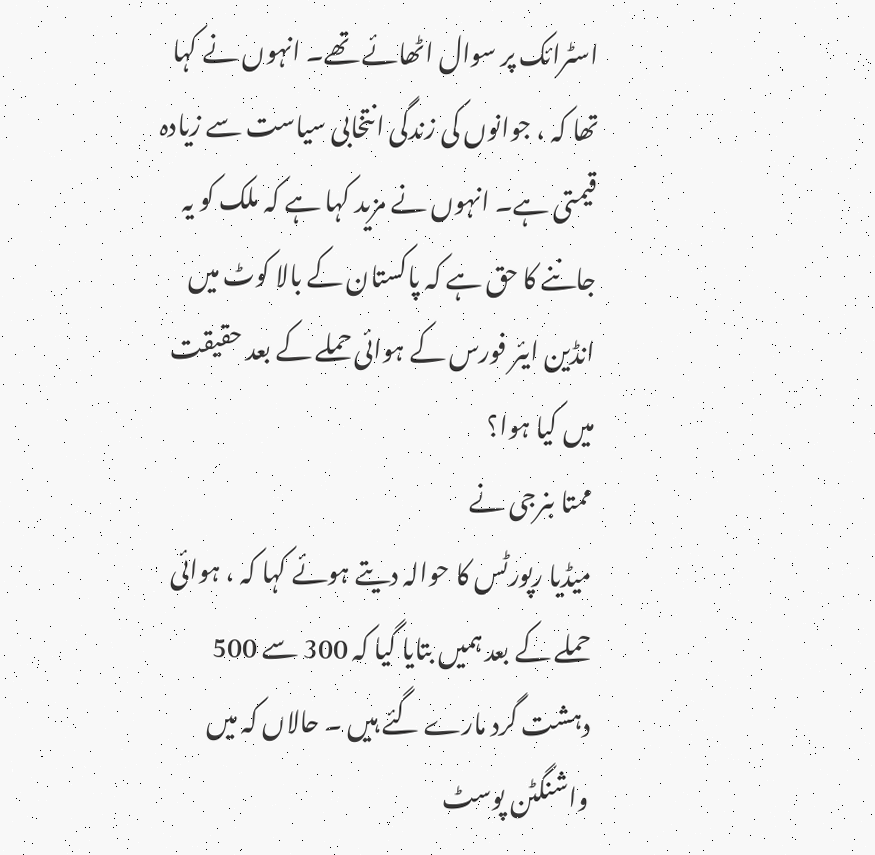اسٹرائک پر سوال اٹھائے تھے۔ انہوں نے کہا تھا کہ ، جوانوں کی زندگی انتخابی سیاست سے زیادہ قیمتی ہے۔ انہوں نے مزید کہا ہے کہ ملک کو یہ جاننے کا حق ہے کہ پاکستان کے بالا کوٹ میں انڈین ایئر فورس کے ہوائی حملے کے بعد حقیقت میں کیا ہوا؟
ممتا بنرجی نے
میڈیا رپورٹس کا حوالہ دیتے ہوئے کہا کہ ، ہوائی حملے کے بعد ہمیں بتایا گیا کہ 300 سے 500 دہشت گرد مارے گئے ہیں ۔ حالاں کہ میں واشنگٹن پوسٹ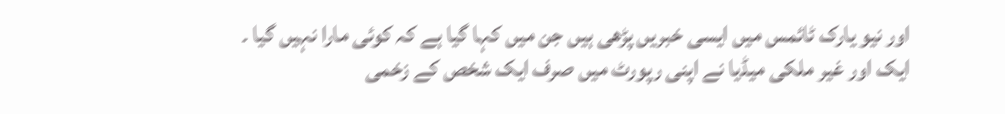اور نیو یارک ٹائمس میں ایسی خبریں پڑھی ہیں جن میں کہا گیا ہے کہ کوئی مارا نہیں گیا ۔ ایک اور غیر ملکی میڈیا نے اپنی رپورٹ میں صرف ایک شخص کے زخمی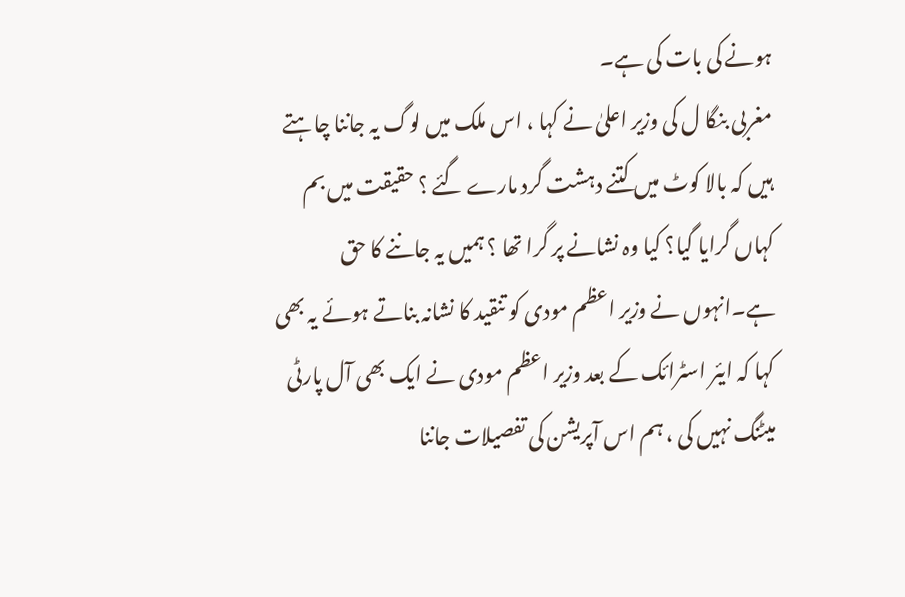ہونے کی بات کی ہے۔
مغربی بنگا ل کی وزیر اعلیٰ نے کہا ، اس ملک میں لوگ یہ جاننا چاہتے ہیں کہ بالا کوٹ میں کتنے دہشت گرد مارے گئے ؟ حقیقت میں بم کہاں گرایا گیا؟ کیا وہ نشانے پر گرا تھا ؟ ہمیں یہ جاننے کا حق ہے۔انہوں نے وزیر اعظم مودی کو تنقید کا نشانہ بناتے ہوئے یہ بھی کہا کہ ایئر اسٹرائک کے بعد وزیر اعظم مودی نے ایک بھی آل پارٹی میٹنگ نہیں کی ، ہم اس آپریشن کی تفصیلات جاننا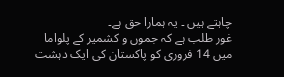چاہتے ہیں ۔ یہ ہمارا حق ہے۔
غور طلب ہے کہ جموں و کشمیر کے پلواما میں 14 فروری کو پاکستان کی ایک دہشت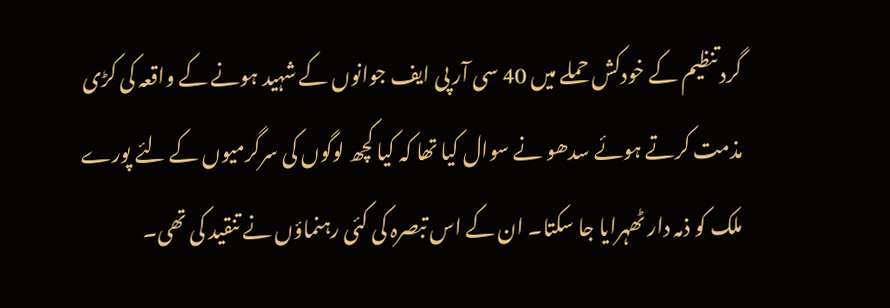گرد تنظیم کے خودکش حملے میں 40 سی آر پی ایف جوانوں کے شہید ہونے کے واقعہ کی کڑی مذمت کرتے ہوئے سدھو نے سوال کیا تھا کہ کیا کچھ لوگوں کی سرگرمیوں کے لئے پورے ملک کو ذمہ دار ٹھہرایا جا سکتا۔ ان کے اس تبصرہ کی کئی رہنماؤں نے تنقید کی تھی۔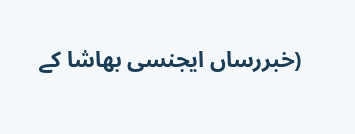(خبررساں ایجنسی بھاشا کے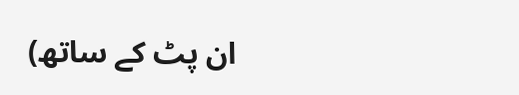ان پٹ کے ساتھ)